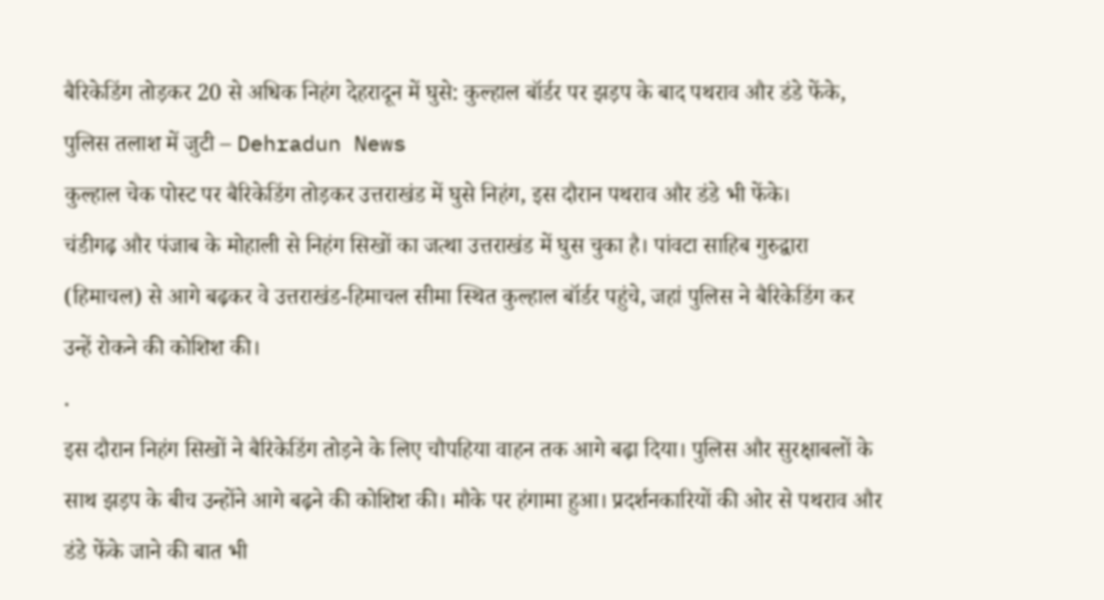बैरिकेडिंग तोड़कर 20 से अधिक निहंग देहरादून में घुसे: कुल्हाल बॉर्डर पर झड़प के बाद पथराव और डंडे फेंके, पुलिस तलाश में जुटी – Dehradun News
कुल्हाल चेक पोस्ट पर बैरिकेडिंग तोड़कर उत्तराखंड में घुसे निहंग, इस दौरान पथराव और डंडे भी फेंके।
चंडीगढ़ और पंजाब के मोहाली से निहंग सिखों का जत्था उत्तराखंड में घुस चुका है। पांवटा साहिब गुरुद्वारा (हिमाचल) से आगे बढ़कर वे उत्तराखंड-हिमाचल सीमा स्थित कुल्हाल बॉर्डर पहुंचे, जहां पुलिस ने बैरिकेडिंग कर उन्हें रोकने की कोशिश की।
.
इस दौरान निहंग सिखों ने बैरिकेडिंग तोड़ने के लिए चौपहिया वाहन तक आगे बढ़ा दिया। पुलिस और सुरक्षाबलों के साथ झड़प के बीच उन्होंने आगे बढ़ने की कोशिश की। मौके पर हंगामा हुआ। प्रदर्शनकारियों की ओर से पथराव और डंडे फेंके जाने की बात भी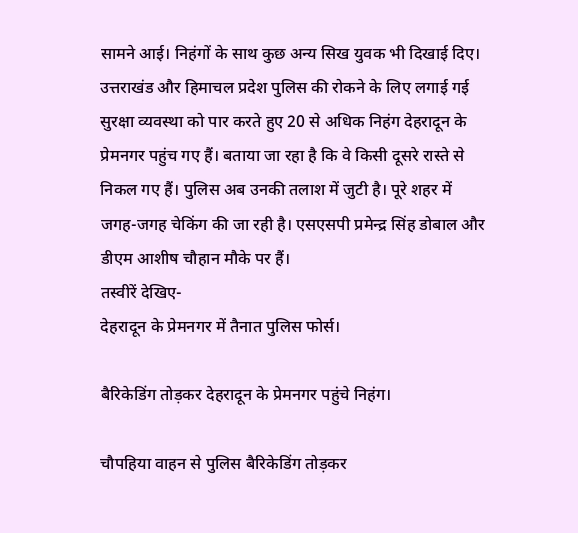सामने आई। निहंगों के साथ कुछ अन्य सिख युवक भी दिखाई दिए।
उत्तराखंड और हिमाचल प्रदेश पुलिस की रोकने के लिए लगाई गई सुरक्षा व्यवस्था को पार करते हुए 20 से अधिक निहंग देहरादून के प्रेमनगर पहुंच गए हैं। बताया जा रहा है कि वे किसी दूसरे रास्ते से निकल गए हैं। पुलिस अब उनकी तलाश में जुटी है। पूरे शहर में जगह-जगह चेकिंग की जा रही है। एसएसपी प्रमेन्द्र सिंह डोबाल और डीएम आशीष चौहान मौके पर हैं।
तस्वीरें देखिए-
देहरादून के प्रेमनगर में तैनात पुलिस फोर्स।

बैरिकेडिंग तोड़कर देहरादून के प्रेमनगर पहुंचे निहंग।

चौपहिया वाहन से पुलिस बैरिकेडिंग तोड़कर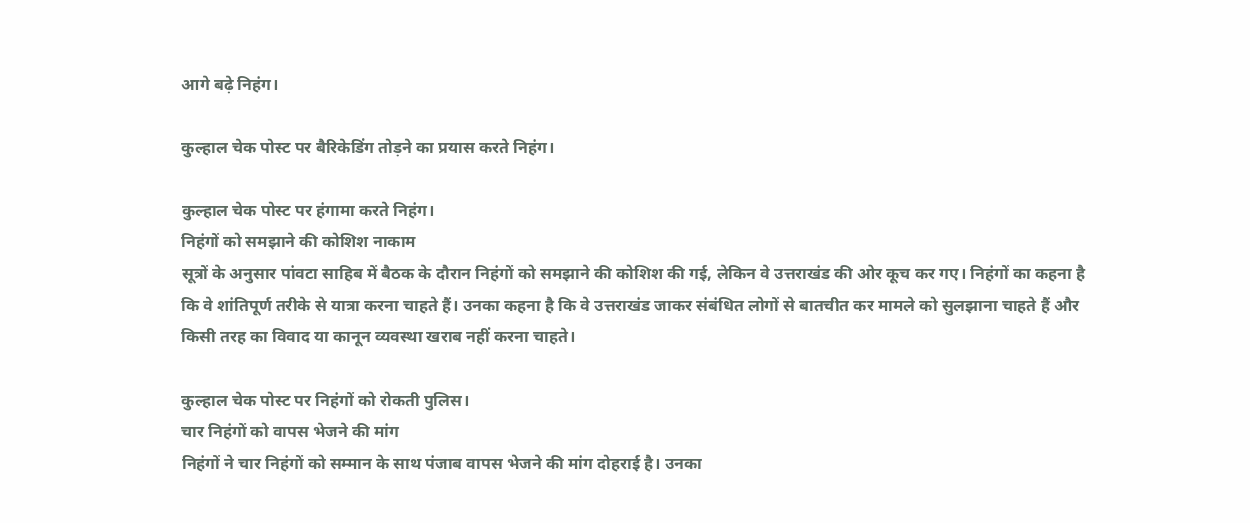आगे बढ़े निहंग।

कुल्हाल चेक पोस्ट पर बैरिकेडिंग तोड़ने का प्रयास करते निहंग।

कुल्हाल चेक पोस्ट पर हंगामा करते निहंग।
निहंगों को समझाने की कोशिश नाकाम
सूत्रों के अनुसार पांवटा साहिब में बैठक के दौरान निहंगों को समझाने की कोशिश की गई, लेकिन वे उत्तराखंड की ओर कूच कर गए। निहंगों का कहना है कि वे शांतिपूर्ण तरीके से यात्रा करना चाहते हैं। उनका कहना है कि वे उत्तराखंड जाकर संबंधित लोगों से बातचीत कर मामले को सुलझाना चाहते हैं और किसी तरह का विवाद या कानून व्यवस्था खराब नहीं करना चाहते।

कुल्हाल चेक पोस्ट पर निहंगों को रोकती पुलिस।
चार निहंगों को वापस भेजने की मांग
निहंगों ने चार निहंगों को सम्मान के साथ पंजाब वापस भेजने की मांग दोहराई है। उनका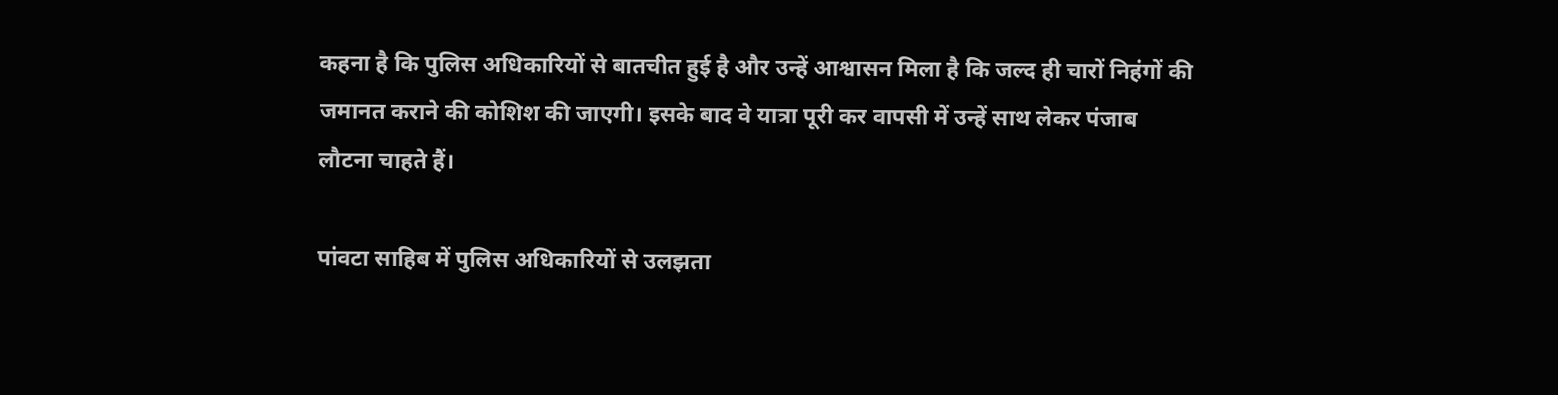कहना है कि पुलिस अधिकारियों से बातचीत हुई है और उन्हें आश्वासन मिला है कि जल्द ही चारों निहंगों की जमानत कराने की कोशिश की जाएगी। इसके बाद वे यात्रा पूरी कर वापसी में उन्हें साथ लेकर पंजाब लौटना चाहते हैं।

पांवटा साहिब में पुलिस अधिकारियों से उलझता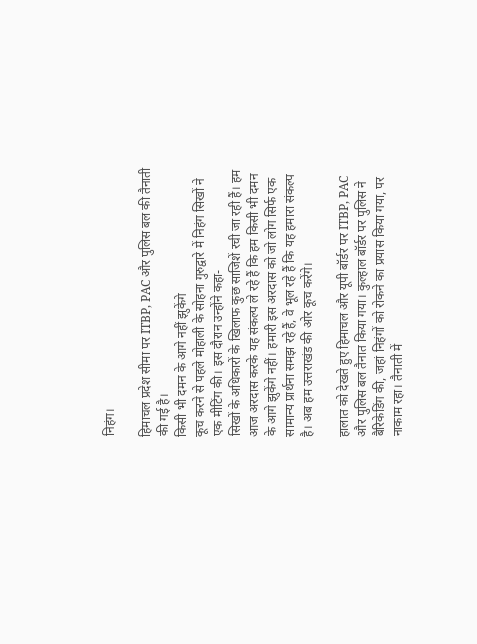निहंग।

हिमाचल प्रदेश सीमा पर ITBP, PAC और पुलिस बल की तैनाती की गई है।
किसी भी दमन के आगे नहीं झुकेंगे
कूच करने से पहले मोहाली के सोहना गुरुद्वारे में निहंग सिखों ने एक मीटिंग की। इस दौरान उन्होंने कहा-
सिखों के अधिकारों के खिलाफ कुछ साजिशें रची जा रही हैं। हम आज अरदास करके यह संकल्प ले रहे हैं कि हम किसी भी दमन के आगे झुकेंगे नहीं। हमारी इस अरदास को जो लोग सिर्फ एक सामान्य प्रार्थना समझ रहे हैं, वे भूल रहे हैं कि यह हमारा संकल्प है। अब हम उत्तराखंड की ओर कूच करेंगे।

हालात को देखते हुए हिमाचल और यूपी बॉर्डर पर ITBP, PAC और पुलिस बल तैनात किया गया। कुल्हाल बॉर्डर पर पुलिस ने बैरिकेडिंग की, जहां निहंगों को रोकने का प्रयास किया गया, पर नाकाम रहा। तैनाती में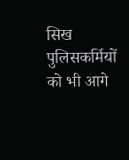सिख पुलिसकर्मियों को भी आगे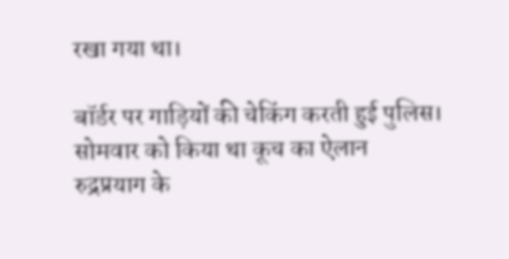रखा गया था।

बॉर्डर पर गाड़ियों की चेकिंग करती हुई पुलिस।
सोमवार को किया था कूच का ऐलान
रुद्रप्रयाग के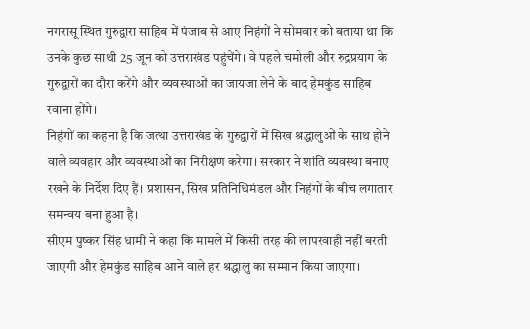नगरासू स्थित गुरुद्वारा साहिब में पंजाब से आए निहंगों ने सोमवार को बताया था कि उनके कुछ साथी 25 जून को उत्तराखंड पहुंचेंगे। वे पहले चमोली और रुद्रप्रयाग के गुरुद्वारों का दौरा करेंगे और व्यवस्थाओं का जायजा लेने के बाद हेमकुंड साहिब रवाना होंगे।
निहंगों का कहना है कि जत्था उत्तराखंड के गुरुद्वारों में सिख श्रद्धालुओं के साथ होने वाले व्यवहार और व्यवस्थाओं का निरीक्षण करेगा। सरकार ने शांति व्यवस्था बनाए रखने के निर्देश दिए हैं। प्रशासन, सिख प्रतिनिधिमंडल और निहंगों के बीच लगातार समन्वय बना हुआ है।
सीएम पुष्कर सिंह धामी ने कहा कि मामले में किसी तरह की लापरवाही नहीं बरती जाएगी और हेमकुंड साहिब आने वाले हर श्रद्धालु का सम्मान किया जाएगा।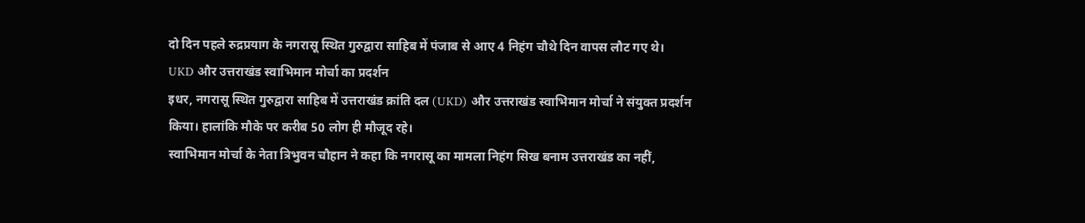दो दिन पहले रुद्रप्रयाग के नगरासू स्थित गुरुद्वारा साहिब में पंजाब से आए 4 निहंग चौथे दिन वापस लौट गए थे।
UKD और उत्तराखंड स्वाभिमान मोर्चा का प्रदर्शन
इधर, नगरासू स्थित गुरुद्वारा साहिब में उत्तराखंड क्रांति दल (UKD) और उत्तराखंड स्वाभिमान मोर्चा ने संयुक्त प्रदर्शन किया। हालांकि मौके पर करीब 50 लोग ही मौजूद रहे।
स्वाभिमान मोर्चा के नेता त्रिभुवन चौहान ने कहा कि नगरासू का मामला निहंग सिख बनाम उत्तराखंड का नहीं,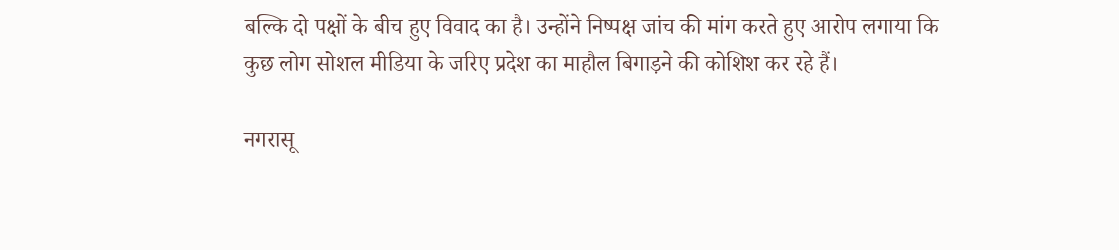बल्कि दो पक्षों के बीच हुए विवाद का है। उन्होंने निष्पक्ष जांच की मांग करते हुए आरोप लगाया कि कुछ लोग सोशल मीडिया के जरिए प्रदेश का माहौल बिगाड़ने की कोशिश कर रहे हैं।

नगरासू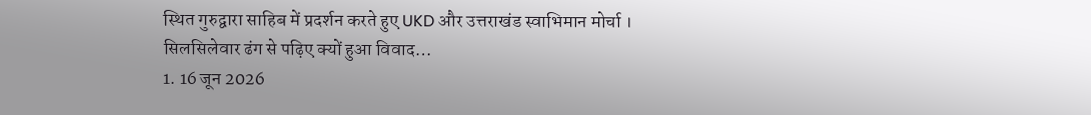स्थित गुरुद्वारा साहिब में प्रदर्शन करते हुए UKD और उत्तराखंड स्वाभिमान मोर्चा ।
सिलसिलेवार ढंग से पढ़िए क्यों हुआ विवाद…
1. 16 जून 2026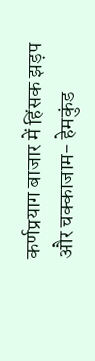कर्णप्रयाग बाजार में हिंसक झड़प और चक्काजाम- हेमकुंड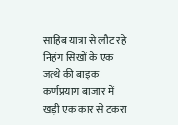साहिब यात्रा से लौट रहे निहंग सिखों के एक जत्थे की बाइक कर्णप्रयाग बाजार में खड़ी एक कार से टकरा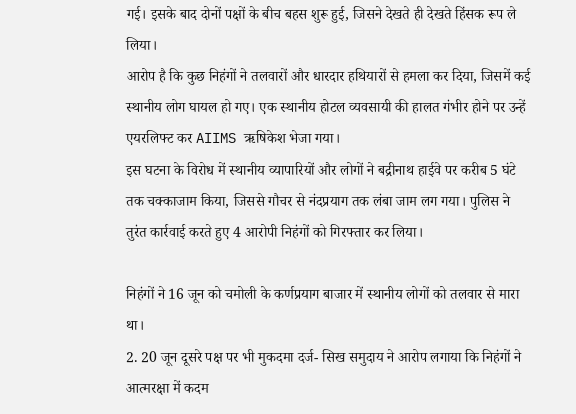गई। इसके बाद दोनों पक्षों के बीच बहस शुरू हुई, जिसने देखते ही देखते हिंसक रूप ले लिया।
आरोप है कि कुछ निहंगों ने तलवारों और धारदार हथियारों से हमला कर दिया, जिसमें कई स्थानीय लोग घायल हो गए। एक स्थानीय होटल व्यवसायी की हालत गंभीर होने पर उन्हें एयरलिफ्ट कर AIIMS ऋषिकेश भेजा गया।
इस घटना के विरोध में स्थानीय व्यापारियों और लोगों ने बद्रीनाथ हाईवे पर करीब 5 घंटे तक चक्काजाम किया, जिससे गौचर से नंदप्रयाग तक लंबा जाम लग गया। पुलिस ने तुरंत कार्रवाई करते हुए 4 आरोपी निहंगों को गिरफ्तार कर लिया।

निहंगों ने 16 जून को चमोली के कर्णप्रयाग बाजार में स्थानीय लोगों को तलवार से मारा था।
2. 20 जून दूसरे पक्ष पर भी मुकदमा दर्ज- सिख समुदाय ने आरोप लगाया कि निहंगों ने आत्मरक्षा में कदम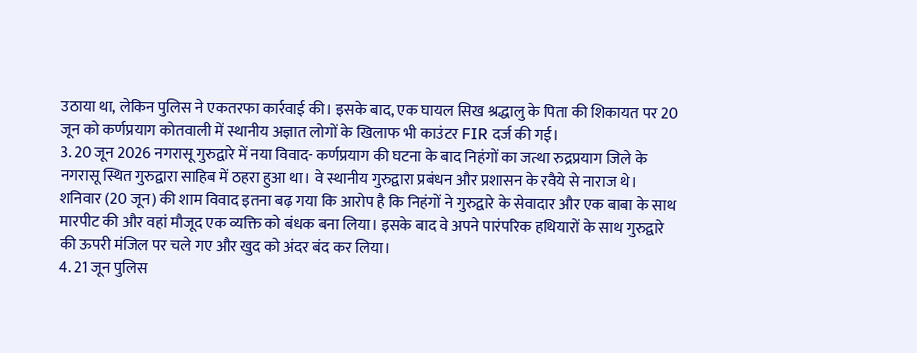उठाया था, लेकिन पुलिस ने एकतरफा कार्रवाई की। इसके बाद, एक घायल सिख श्रद्धालु के पिता की शिकायत पर 20 जून को कर्णप्रयाग कोतवाली में स्थानीय अज्ञात लोगों के खिलाफ भी काउंटर FIR दर्ज की गई।
3. 20 जून 2026 नगरासू गुरुद्वारे में नया विवाद- कर्णप्रयाग की घटना के बाद निहंगों का जत्था रुद्रप्रयाग जिले के नगरासू स्थित गुरुद्वारा साहिब में ठहरा हुआ था। वे स्थानीय गुरुद्वारा प्रबंधन और प्रशासन के रवैये से नाराज थे।
शनिवार (20 जून) की शाम विवाद इतना बढ़ गया कि आरोप है कि निहंगों ने गुरुद्वारे के सेवादार और एक बाबा के साथ मारपीट की और वहां मौजूद एक व्यक्ति को बंधक बना लिया। इसके बाद वे अपने पारंपरिक हथियारों के साथ गुरुद्वारे की ऊपरी मंजिल पर चले गए और खुद को अंदर बंद कर लिया।
4. 21 जून पुलिस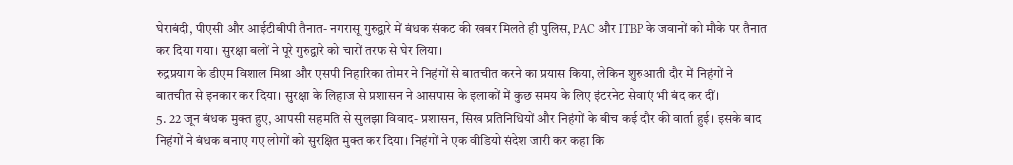घेराबंदी, पीएसी और आईटीबीपी तैनात- नगरासू गुरुद्वारे में बंधक संकट की खबर मिलते ही पुलिस, PAC और ITBP के जवानों को मौके पर तैनात कर दिया गया। सुरक्षा बलों ने पूरे गुरुद्वारे को चारों तरफ से घेर लिया।
रुद्रप्रयाग के डीएम विशाल मिश्रा और एसपी निहारिका तोमर ने निहंगों से बातचीत करने का प्रयास किया, लेकिन शुरुआती दौर में निहंगों ने बातचीत से इनकार कर दिया। सुरक्षा के लिहाज से प्रशासन ने आसपास के इलाकों में कुछ समय के लिए इंटरनेट सेवाएं भी बंद कर दीं।
5. 22 जून बंधक मुक्त हुए, आपसी सहमति से सुलझा विवाद- प्रशासन, सिख प्रतिनिधियों और निहंगों के बीच कई दौर की वार्ता हुई। इसके बाद निहंगों ने बंधक बनाए गए लोगों को सुरक्षित मुक्त कर दिया। निहंगों ने एक वीडियो संदेश जारी कर कहा कि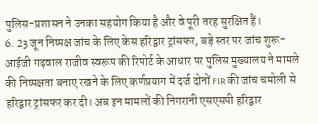पुलिस-प्रशासन ने उनका सहयोग किया है और वे पूरी तरह सुरक्षित हैं।
6. 23 जून निष्पक्ष जांच के लिए केस हरिद्वार ट्रांसफर, बड़े स्तर पर जांच शुरू- आईजी गढ़वाल राजीव स्वरूप की रिपोर्ट के आधार पर पुलिस मुख्यालय ने मामले की निष्पक्षता बनाए रखने के लिए कर्णप्रयाग में दर्ज दोनों FIR की जांच चमोली से हरिद्वार ट्रांसफर कर दी। अब इन मामलों की निगरानी एसएसपी हरिद्वार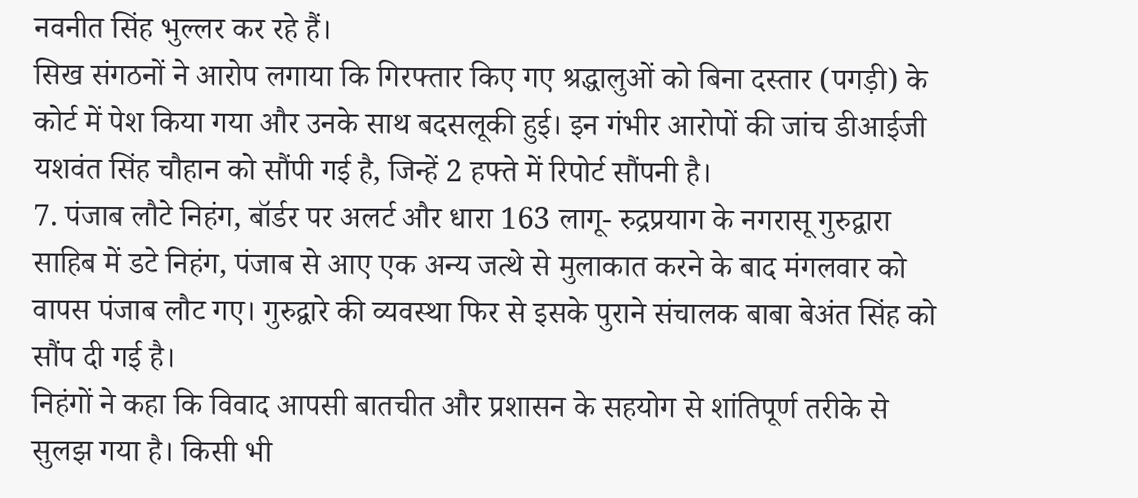नवनीत सिंह भुल्लर कर रहे हैं।
सिख संगठनों ने आरोप लगाया कि गिरफ्तार किए गए श्रद्धालुओं को बिना दस्तार (पगड़ी) के कोर्ट में पेश किया गया और उनके साथ बदसलूकी हुई। इन गंभीर आरोपों की जांच डीआईजी यशवंत सिंह चौहान को सौंपी गई है, जिन्हें 2 हफ्ते में रिपोर्ट सौंपनी है।
7. पंजाब लौटे निहंग, बॉर्डर पर अलर्ट और धारा 163 लागू- रुद्रप्रयाग के नगरासू गुरुद्वारा साहिब में डटे निहंग, पंजाब से आए एक अन्य जत्थे से मुलाकात करने के बाद मंगलवार को वापस पंजाब लौट गए। गुरुद्वारे की व्यवस्था फिर से इसके पुराने संचालक बाबा बेअंत सिंह को सौंप दी गई है।
निहंगों ने कहा कि विवाद आपसी बातचीत और प्रशासन के सहयोग से शांतिपूर्ण तरीके से सुलझ गया है। किसी भी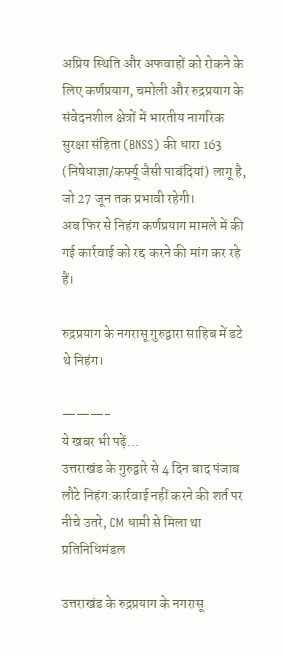अप्रिय स्थिति और अफवाहों को रोकने के लिए कर्णप्रयाग, चमोली और रुद्रप्रयाग के संवेदनशील क्षेत्रों में भारतीय नागरिक सुरक्षा संहिता (BNSS) की धारा 163 (निषेधाज्ञा/कर्फ्यू जैसी पाबंदियां) लागू है, जो 27 जून तक प्रभावी रहेगी।
अब फिर से निहंग कर्णप्रयाग मामले में की गई कार्रवाई को रद्द करने की मांग कर रहे हैं।

रुद्रप्रयाग के नगरासू गुरुद्वारा साहिब में डटे थे निहंग।

———-
ये खबर भी पढ़ें…
उत्तराखंड के गुरुद्वारे से 4 दिन बाद पंजाब लौटे निहंग:कार्रवाई नहीं करने की शर्त पर नीचे उतरे, CM धामी से मिला था प्रतिनिधिमंडल

उत्तराखंड के रुद्रप्रयाग के नगरासू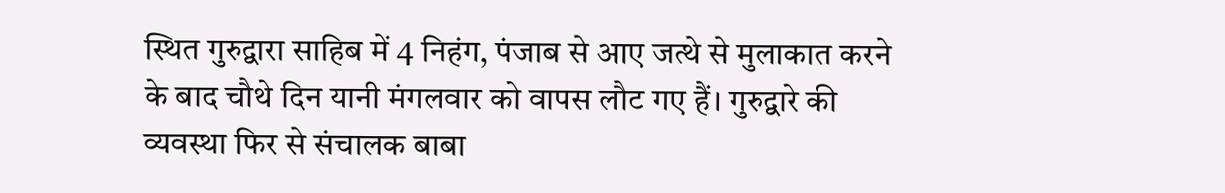स्थित गुरुद्वारा साहिब में 4 निहंग, पंजाब से आए जत्थे से मुलाकात करने के बाद चौथे दिन यानी मंगलवार को वापस लौट गए हैं। गुरुद्वारे की व्यवस्था फिर से संचालक बाबा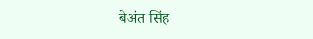बेअंत सिंह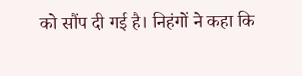को सौंप दी गई है। निहंगों ने कहा कि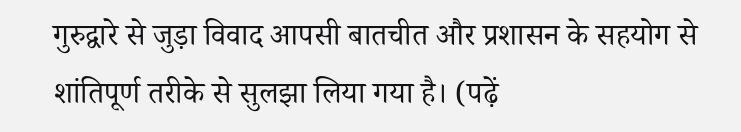गुरुद्वारे से जुड़ा विवाद आपसी बातचीत और प्रशासन के सहयोग से शांतिपूर्ण तरीके से सुलझा लिया गया है। (पढ़ें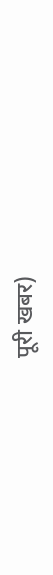पूरी खबर)